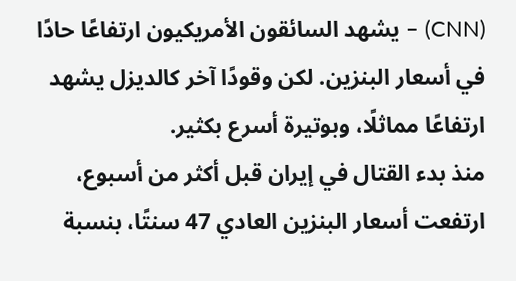(CNN) – يشهد السائقون الأمريكيون ارتفاعًا حادًا في أسعار البنزين. لكن وقودًا آخر كالديزل يشهد ارتفاعًا مماثلًا، وبوتيرة أسرع بكثير.
منذ بدء القتال في إيران قبل أكثر من أسبوع، ارتفعت أسعار البنزين العادي 47 سنتًا، بنسبة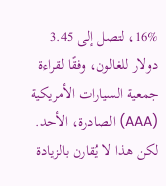16%، لتصل إلى 3.45 دولار للغالون، وفقًا لقراءة جمعية السيارات الأمريكية (AAA) الصادرة، الأحد. لكن هذا لا يُقارن بالزيادة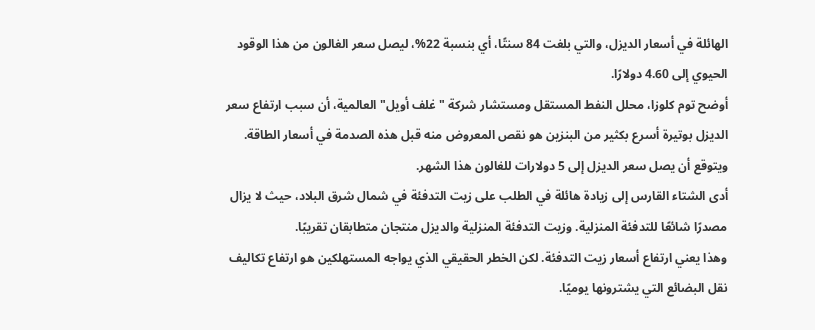الهائلة في أسعار الديزل، والتي بلغت 84 سنتًا، أي بنسبة 22%، ليصل سعر الغالون من هذا الوقود الحيوي إلى 4.60 دولارًا.
أوضح توم كلوزا، محلل النفط المستقل ومستشار شركة "غلف أويل" العالمية، أن سبب ارتفاع سعر الديزل بوتيرة أسرع بكثير من البنزين هو نقص المعروض منه قبل هذه الصدمة في أسعار الطاقة. ويتوقع أن يصل سعر الديزل إلى 5 دولارات للغالون هذا الشهر.
أدى الشتاء القارس إلى زيادة هائلة في الطلب على زيت التدفئة في شمال شرق البلاد، حيث لا يزال مصدرًا شائعًا للتدفئة المنزلية. وزيت التدفئة المنزلية والديزل منتجان متطابقان تقريبًا.
وهذا يعني ارتفاع أسعار زيت التدفئة. لكن الخطر الحقيقي الذي يواجه المستهلكين هو ارتفاع تكاليف نقل البضائع التي يشترونها يوميًا.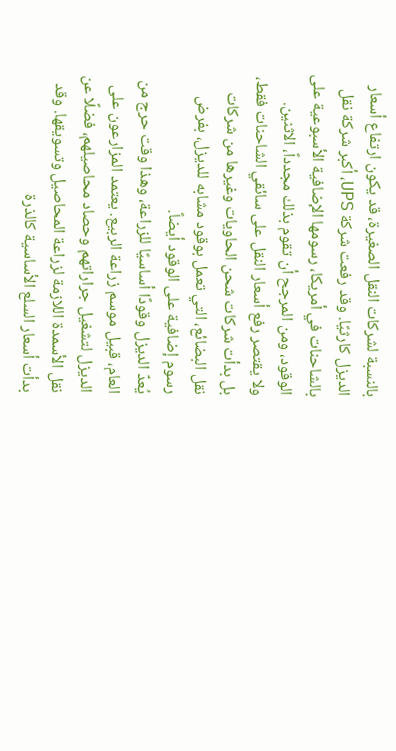بالنسبة لشركات النقل الصغيرة، قد يكون ارتفاع أسعار الديزل كارثيًا. وقد رفعت شركة UPS، أكبر شركة نقل بالشاحنات في أمريكا، رسومها الإضافية الأسبوعية على الوقود، ومن المرجح أن تقوم بذلك مجدداً، الاثنين.
ولا يقتصر رفع أسعار النقل على سائقي الشاحنات فقط، بل بدأت شركات شحن الحاويات وغيرها من شركات نقل البضائع، التي تعمل بوقود مشابه للديزل، بفرض رسوم إضافية على الوقود أيضاً.
يُعدّ الديزل وقودًا أساسيًا للزراعة، وهذا وقت حرج من العام، قبيل موسم زراعة الربيع. يعتمد المزارعون على الديزل لتشغيل جراراتهم وحصاد محاصيلهم، فضلًا عن نقل الأسمدة اللازمة لزراعة المحاصيل وتسويقها. وقد بدأت أسعار السلع الأساسية كالذرة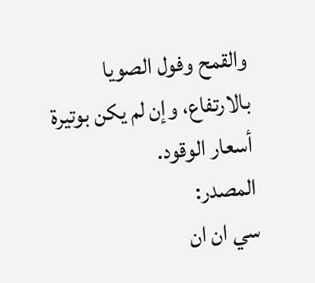والقمح وفول الصويا بالارتفاع، وإن لم يكن بوتيرة أسعار الوقود.
المصدر:
سي ان ان